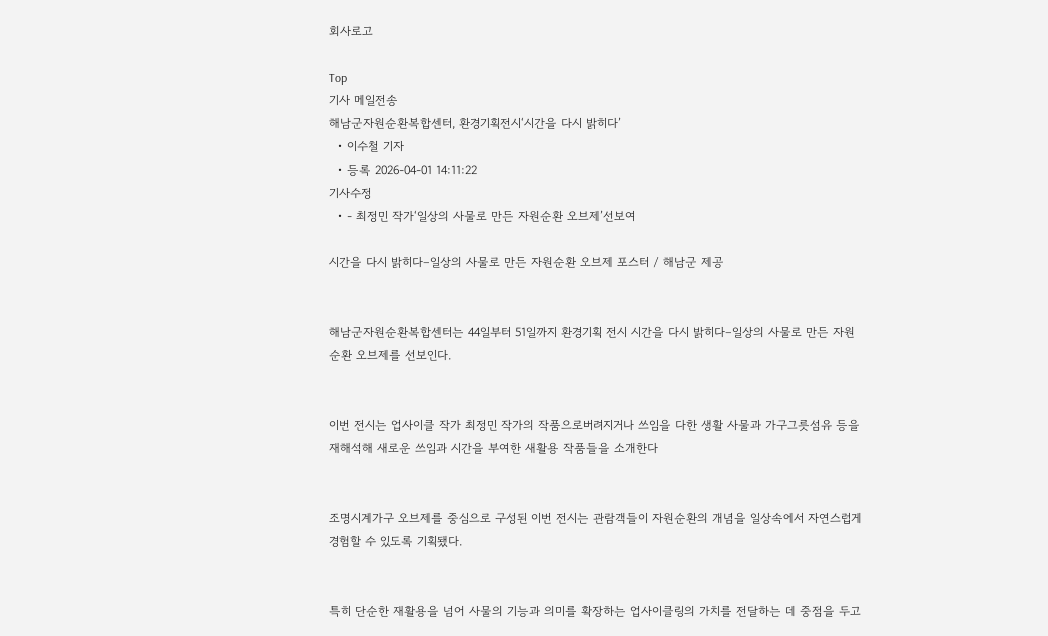회사로고

Top
기사 메일전송
해남군자원순환복합센터, 환경기획전시‘시간을 다시 밝히다’
  • 이수철 기자
  • 등록 2026-04-01 14:11:22
기사수정
  • - 최정민 작가‘일상의 사물로 만든 자원순환 오브제’선보여

시간을 다시 밝히다–일상의 사물로 만든 자원순환 오브제 포스터 / 해남군 제공


해남군자원순환복합센터는 44일부터 51일까지 환경기획 전시 시간을 다시 밝히다–일상의 사물로 만든 자원순환 오브제를 선보인다.


이번 전시는 업사이클 작가 최정민 작가의 작품으로버려지거나 쓰임을 다한 생활 사물과 가구그릇섬유 등을 재해석해 새로운 쓰임과 시간을 부여한 새활용 작품들을 소개한다


조명시계가구 오브제를 중심으로 구성된 이번 전시는 관람객들이 자원순환의 개념을 일상속에서 자연스럽게 경험할 수 있도록 기획됐다.


특히 단순한 재활용을 넘어 사물의 기능과 의미를 확장하는 업사이클링의 가치를 전달하는 데 중점을 두고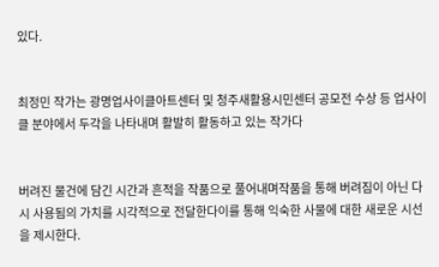있다.


최정민 작가는 광명업사이클아트센터 및 청주새활용시민센터 공모전 수상 등 업사이클 분야에서 두각을 나타내며 활발히 활동하고 있는 작가다


버려진 물건에 담긴 시간과 흔적을 작품으로 풀어내며작품을 통해 버려짐이 아닌 다시 사용됨의 가치를 시각적으로 전달한다이를 통해 익숙한 사물에 대한 새로운 시선을 제시한다.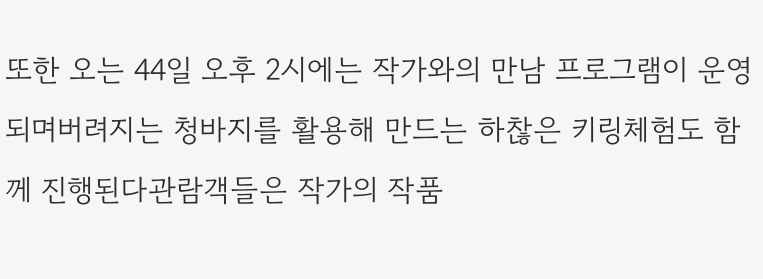또한 오는 44일 오후 2시에는 작가와의 만남 프로그램이 운영되며버려지는 청바지를 활용해 만드는 하찮은 키링체험도 함께 진행된다관람객들은 작가의 작품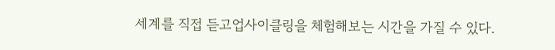세계를 직접 듣고업사이클링을 체험해보는 시간을 가질 수 있다.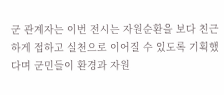군 관계자는 이번 전시는 자원순환을 보다 친근하게 접하고 실천으로 이어질 수 있도록 기획했다며 군민들이 환경과 자원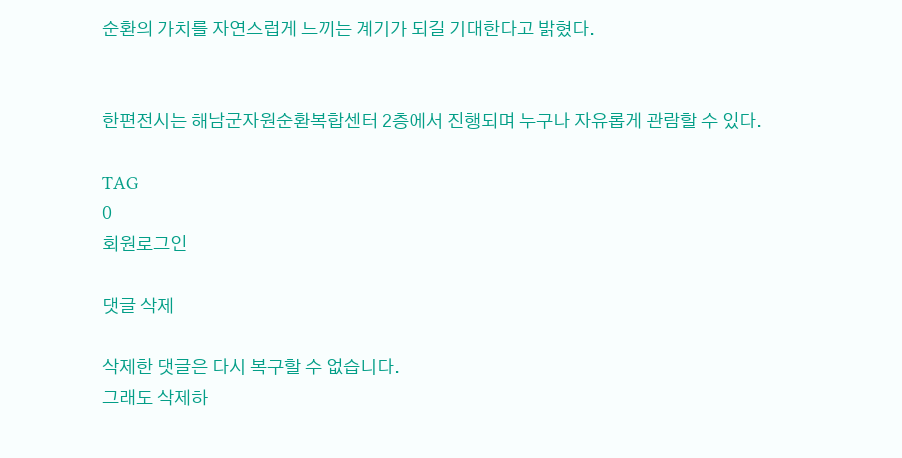순환의 가치를 자연스럽게 느끼는 계기가 되길 기대한다고 밝혔다.


한편전시는 해남군자원순환복합센터 2층에서 진행되며 누구나 자유롭게 관람할 수 있다.

TAG
0
회원로그인

댓글 삭제

삭제한 댓글은 다시 복구할 수 없습니다.
그래도 삭제하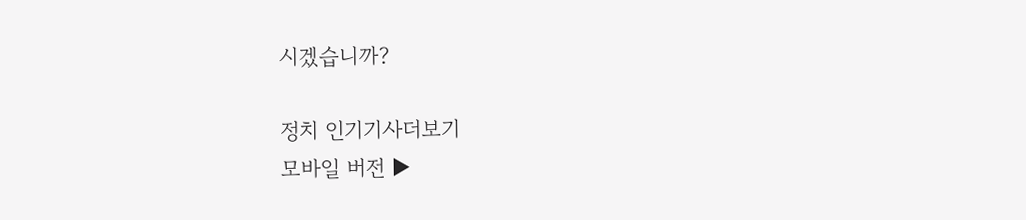시겠습니까?

정치 인기기사더보기
모바일 버전 ▶